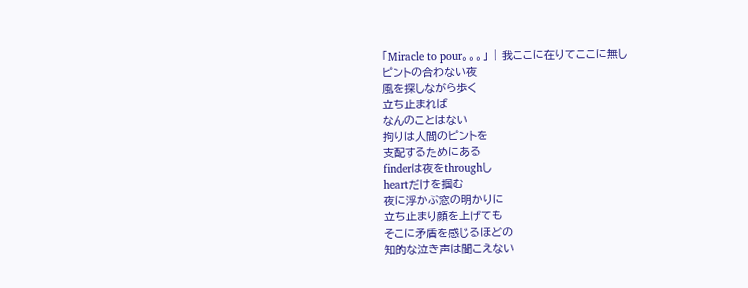「Miracle to pour。。。」 | 我ここに在りてここに無し
ピントの合わない夜
風を探しながら歩く
立ち止まれば
なんのことはない
拘りは人間のピントを
支配するためにある
finderは夜をthroughし
heartだけを掴む
夜に浮かぶ窓の明かりに
立ち止まり顔を上げても
そこに矛盾を感じるほどの
知的な泣き声は聞こえない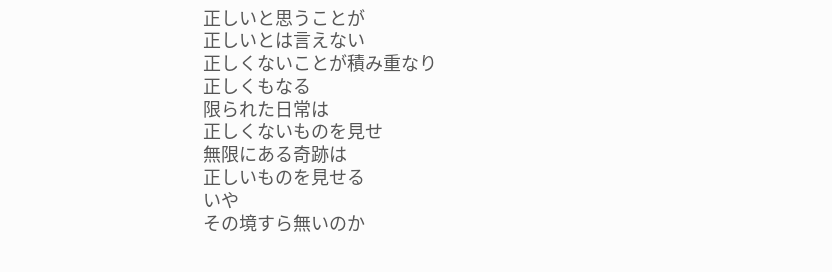正しいと思うことが
正しいとは言えない
正しくないことが積み重なり
正しくもなる
限られた日常は
正しくないものを見せ
無限にある奇跡は
正しいものを見せる
いや
その境すら無いのか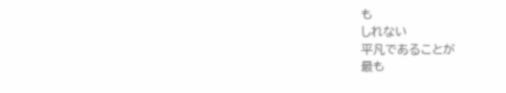も
しれない
平凡であることが
最も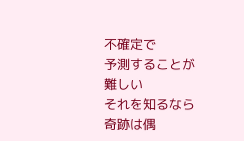不確定で
予測することが
難しい
それを知るなら
奇跡は偶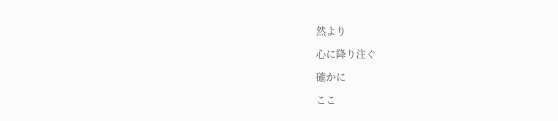然より
心に降り注ぐ
確かに
ここ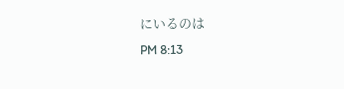にいるのは
PM 8:13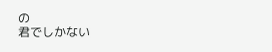の
君でしかない